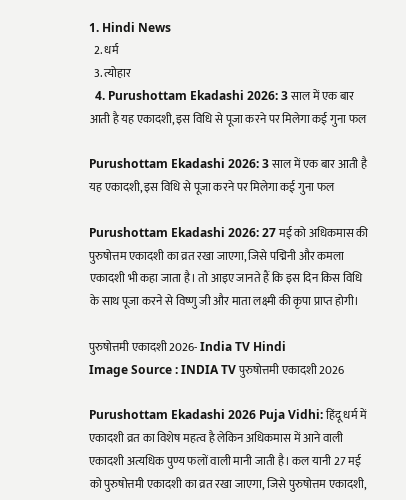1. Hindi News
  2. धर्म
  3. त्योहार
  4. Purushottam Ekadashi 2026: 3 साल में एक बार आती है यह एकादशी, इस विधि से पूजा करने पर मिलेगा कई गुना फल

Purushottam Ekadashi 2026: 3 साल में एक बार आती है यह एकादशी, इस विधि से पूजा करने पर मिलेगा कई गुना फल

Purushottam Ekadashi 2026: 27 मई को अधिकमास की पुरुषोत्तम एकादशी का व्रत रखा जाएगा, जिसे पद्मिनी और कमला एकादशी भी कहा जाता है। तो आइए जानते हैं कि इस दिन किस विधि के साथ पूजा करने से विष्णु जी और माता लक्ष्मी की कृपा प्राप्त होगी।

पुरुषोत्तमी एकादशी 2026- India TV Hindi
Image Source : INDIA TV पुरुषोत्तमी एकादशी 2026

Purushottam Ekadashi 2026 Puja Vidhi: हिंदू धर्म में एकादशी व्रत का विशेष महत्व है लेकिन अधिकमास में आने वाली एकादशी अत्यधिक पुण्य फलों वाली मानी जाती है। कल यानी 27 मई को पुरुषोत्तमी एकादशी का व्रत रखा जाएगा, जिसे पुरुषोत्तम एकादशी,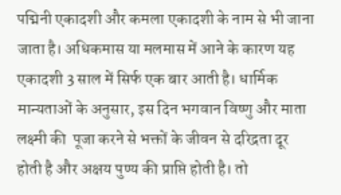पद्मिनी एकादशी और कमला एकादशी के नाम से भी जाना जाता है। अधिकमास या मलमास में आने के कारण यह एकादशी 3 साल में सिर्फ एक बार आती है। धार्मिक मान्यताओं के अनुसार, इस दिन भगवान विष्णु और माता लक्ष्मी की  पूजा करने से भक्तों के जीवन से दरिद्रता दूर होती है और अक्षय पुण्य की प्राप्ति होती है। तो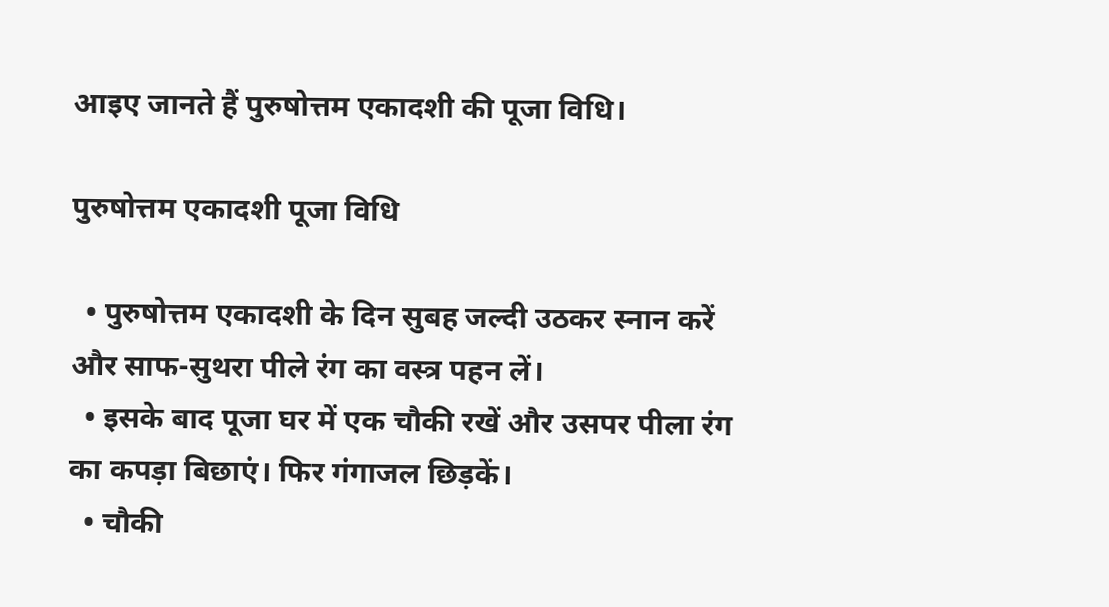आइए जानते हैं पुरुषोत्तम एकादशी की पूजा विधि।

पुरुषोत्तम एकादशी पूजा विधि

  • पुरुषोत्तम एकादशी के दिन सुबह जल्दी उठकर स्नान करें और साफ-सुथरा पीले रंग का वस्त्र पहन लें।
  • इसके बाद पूजा घर में एक चौकी रखें और उसपर पीला रंग का कपड़ा बिछाएं। फिर गंगाजल छिड़कें।
  • चौकी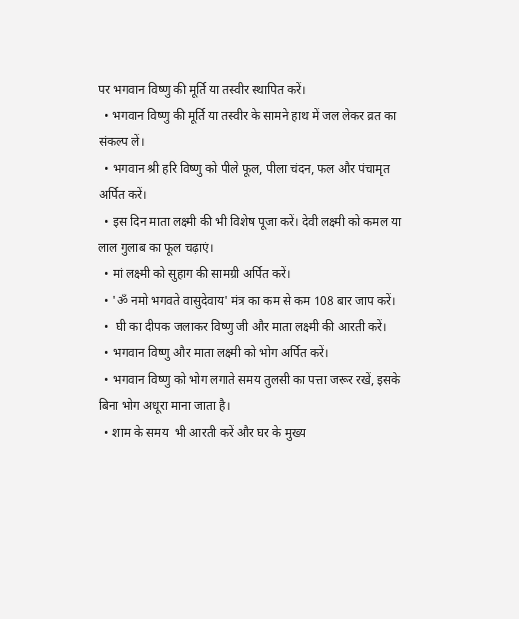पर भगवान विष्णु की मूर्ति या तस्वीर स्थापित करें।
  • भगवान विष्णु की मूर्ति या तस्वीर के सामने हाथ में जल लेकर व्रत का संकल्प लें।
  • भगवान श्री हरि विष्णु को पीले फूल, पीला चंदन, फल और पंचामृत अर्पित करें।
  • इस दिन माता लक्ष्मी की भी विशेष पूजा करें। देवी लक्ष्मी को कमल या लाल गुलाब का फूल चढ़ाएं।
  • मां लक्ष्मी को सुहाग की सामग्री अर्पित करें।
  • 'ॐ नमो भगवते वासुदेवाय' मंत्र का कम से कम 108 बार जाप करें।
  •  घी का दीपक जलाकर विष्णु जी और माता लक्ष्मी की आरती करें।
  • भगवान विष्णु और माता लक्ष्मी को भोग अर्पित करें।
  • भगवान विष्णु को भोग लगाते समय तुलसी का पत्ता जरूर रखें, इसके बिना भोग अधूरा माना जाता है।
  • शाम के समय  भी आरती करें और घर के मुख्य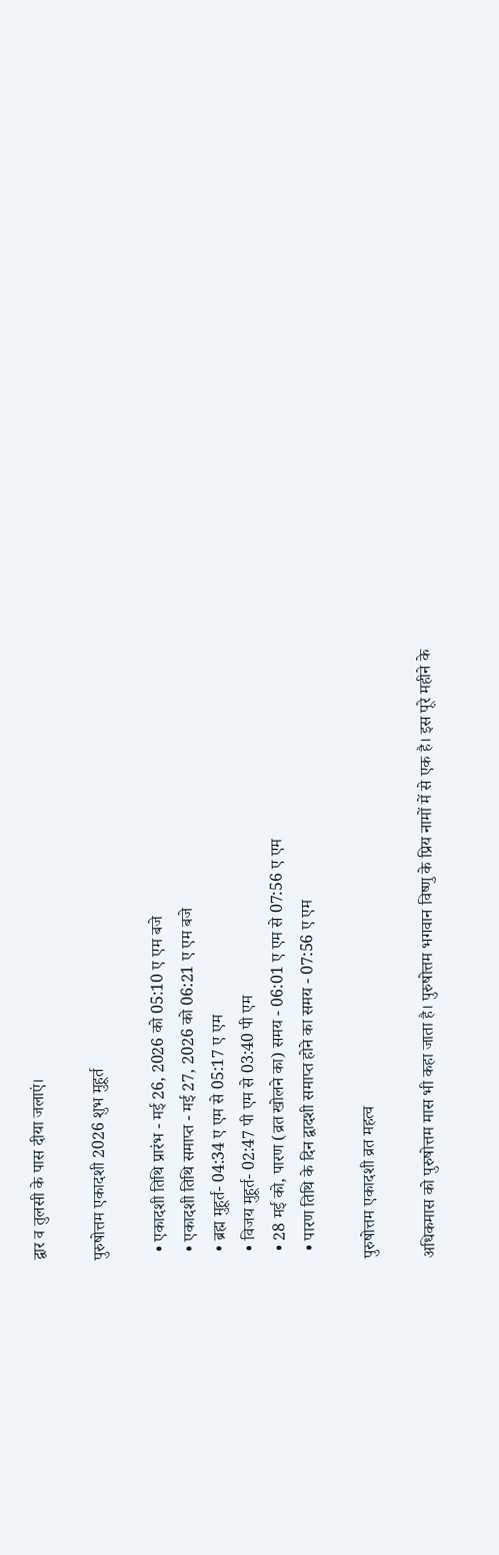द्वार व तुलसी के पास दीया जलाएं।

पुरुषोत्तम एकादशी 2026 शुभ मुहूर्त

  • एकादशी तिथि प्रारंभ - मई 26, 2026 को 05:10 ए एम बजे
  • एकादशी तिथि समाप्त - मई 27, 2026 को 06:21 ए एम बजे
  • ब्रह्म मुहूर्त- 04:34 ए एम से 05:17 ए एम
  • विजय मुहूर्त- 02:47 पी एम से 03:40 पी एम
  • 28 मई को, पारण (व्रत खोलने का) समय - 06:01 ए एम से 07:56 ए एम
  • पारण तिथि के दिन द्वादशी समाप्त होने का समय - 07:56 ए एम

पुरुषोत्तम एकादशी व्रत महत्व

अधिकमास को पुरुषोत्तम मास भी कहा जाता है। पुरुषोत्तम भगवान विष्णु के प्रिय नामों में से एक है। इस पूरे महीने के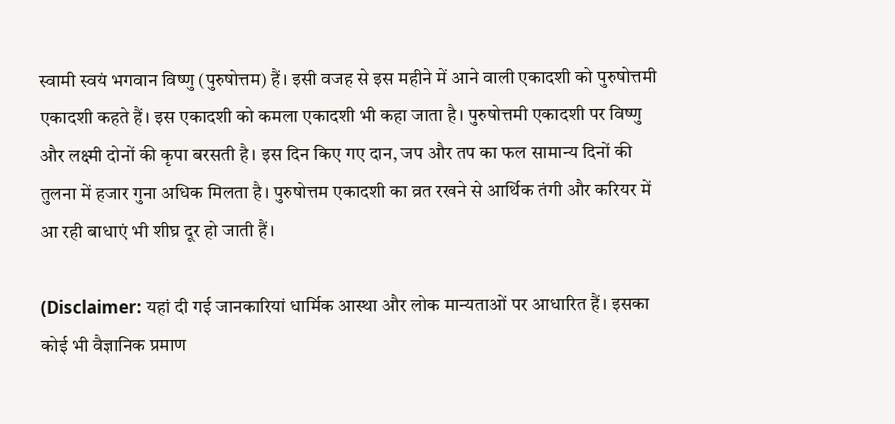स्वामी स्वयं भगवान विष्णु (पुरुषोत्तम) हैं। इसी वजह से इस महीने में आने वाली एकादशी को पुरुषोत्तमी एकादशी कहते हैं। इस एकादशी को कमला एकादशी भी कहा जाता है। पुरुषोत्तमी एकादशी पर विष्णु और लक्ष्मी दोनों की कृपा बरसती है। इस दिन किए गए दान, जप और तप का फल सामान्य दिनों की तुलना में हजार गुना अधिक मिलता है। पुरुषोत्तम एकादशी का व्रत रखने से आर्थिक तंगी और करियर में आ रही बाधाएं भी शीघ्र दूर हो जाती हैं।

(Disclaimer: यहां दी गई जानकारियां धार्मिक आस्था और लोक मान्यताओं पर आधारित हैं। इसका कोई भी वैज्ञानिक प्रमाण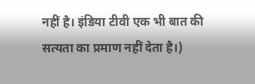नहीं है। इंडिया टीवी एक भी बात की सत्यता का प्रमाण नहीं देता है।)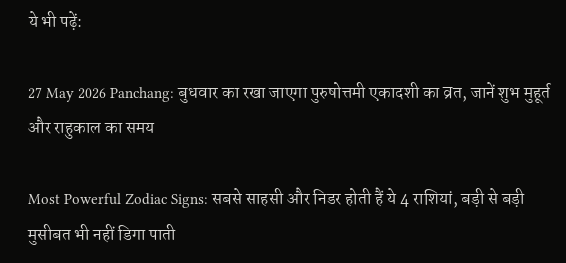ये भी पढ़ें:

27 May 2026 Panchang: बुधवार का रखा जाएगा पुरुषोत्तमी एकादशी का व्रत, जानें शुभ मुहूर्त और राहुकाल का समय

Most Powerful Zodiac Signs: सबसे साहसी और निडर होती हैं ये 4 राशियां, बड़ी से बड़ी मुसीबत भी नहीं डिगा पाती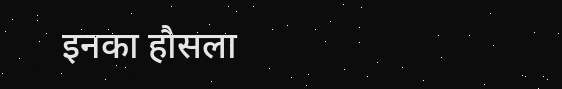इनका हौसला